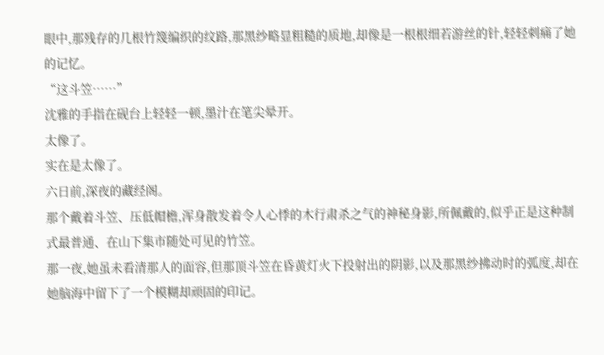眼中,那残存的几根竹篾编织的纹路,那黑纱略显粗糙的质地,却像是一根根细若游丝的针,轻轻刺痛了她的记忆。
“这斗笠……”
沈雅的手指在砚台上轻轻一顿,墨汁在笔尖晕开。
太像了。
实在是太像了。
六日前,深夜的藏经阁。
那个戴着斗笠、压低帽檐,浑身散发着令人心悸的木行肃杀之气的神秘身影,所佩戴的,似乎正是这种制式最普通、在山下集市随处可见的竹笠。
那一夜,她虽未看清那人的面容,但那顶斗笠在昏黄灯火下投射出的阴影,以及那黑纱拂动时的弧度,却在她脑海中留下了一个模糊却顽固的印记。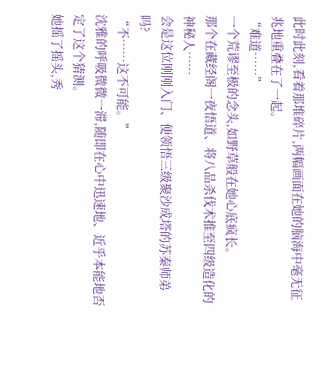此时此刻,看着那堆碎片,两幅画面在她的脑海中毫无征兆地重叠在了一起。
“难道……”
一个荒谬至极的念头,如野草般在她心底疯长。
那个在藏经阁一夜悟道、将八品杀伐术推至四级造化的神秘人……
会是这位刚刚入门、便领悟三级聚沙成塔的苏秦师弟吗?
“不……这不可能。”
沈雅的呼吸微微一滞,随即在心中迅速地、近乎本能地否定了这个猜测。
她摇了摇头,秀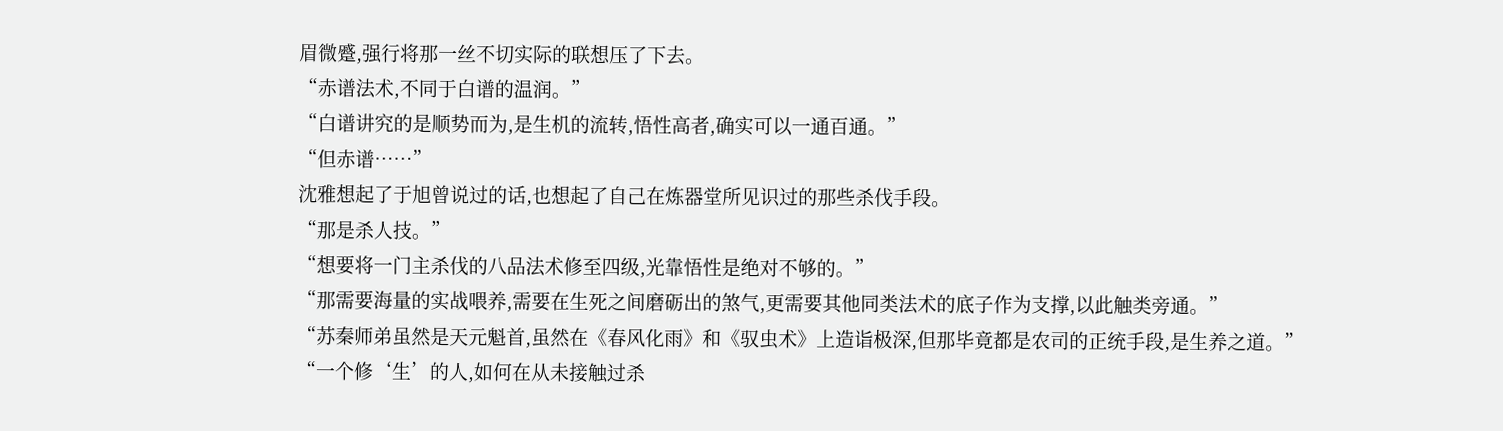眉微蹙,强行将那一丝不切实际的联想压了下去。
“赤谱法术,不同于白谱的温润。”
“白谱讲究的是顺势而为,是生机的流转,悟性高者,确实可以一通百通。”
“但赤谱……”
沈雅想起了于旭曾说过的话,也想起了自己在炼器堂所见识过的那些杀伐手段。
“那是杀人技。”
“想要将一门主杀伐的八品法术修至四级,光靠悟性是绝对不够的。”
“那需要海量的实战喂养,需要在生死之间磨砺出的煞气,更需要其他同类法术的底子作为支撑,以此触类旁通。”
“苏秦师弟虽然是天元魁首,虽然在《春风化雨》和《驭虫术》上造诣极深,但那毕竟都是农司的正统手段,是生养之道。”
“一个修‘生’的人,如何在从未接触过杀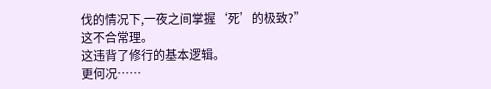伐的情况下,一夜之间掌握‘死’的极致?”
这不合常理。
这违背了修行的基本逻辑。
更何况……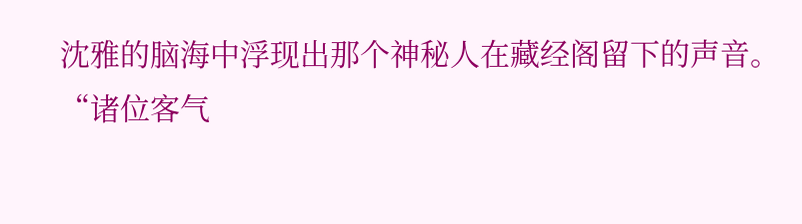沈雅的脑海中浮现出那个神秘人在藏经阁留下的声音。
“诸位客气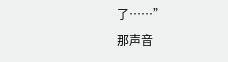了……”
那声音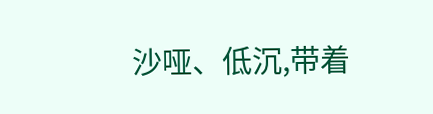沙哑、低沉,带着